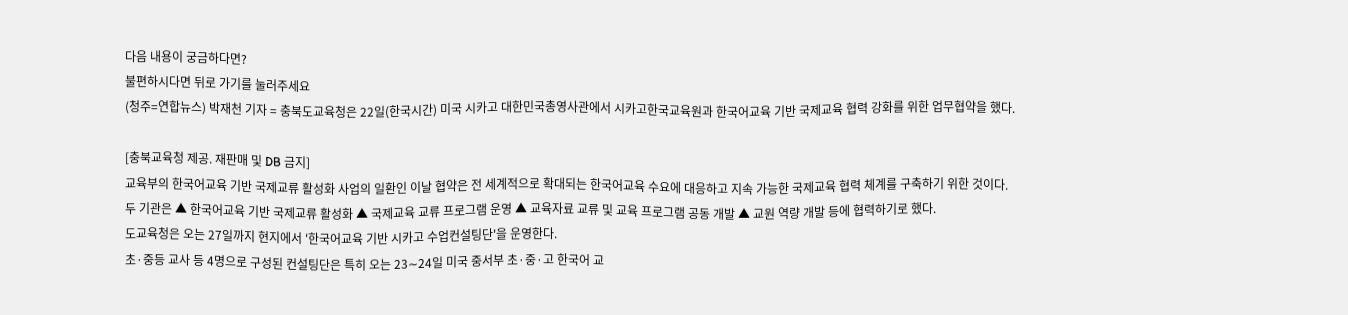다음 내용이 궁금하다면?
불편하시다면 뒤로 가기를 눌러주세요
(청주=연합뉴스) 박재천 기자 = 충북도교육청은 22일(한국시간) 미국 시카고 대한민국총영사관에서 시카고한국교육원과 한국어교육 기반 국제교육 협력 강화를 위한 업무협약을 했다.

[충북교육청 제공. 재판매 및 DB 금지]
교육부의 한국어교육 기반 국제교류 활성화 사업의 일환인 이날 협약은 전 세계적으로 확대되는 한국어교육 수요에 대응하고 지속 가능한 국제교육 협력 체계를 구축하기 위한 것이다.
두 기관은 ▲ 한국어교육 기반 국제교류 활성화 ▲ 국제교육 교류 프로그램 운영 ▲ 교육자료 교류 및 교육 프로그램 공동 개발 ▲ 교원 역량 개발 등에 협력하기로 했다.
도교육청은 오는 27일까지 현지에서 '한국어교육 기반 시카고 수업컨설팅단'을 운영한다.
초·중등 교사 등 4명으로 구성된 컨설팅단은 특히 오는 23∼24일 미국 중서부 초·중·고 한국어 교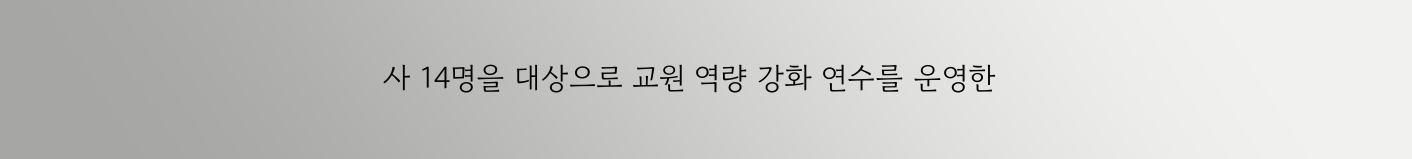사 14명을 대상으로 교원 역량 강화 연수를 운영한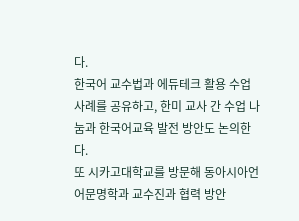다.
한국어 교수법과 에듀테크 활용 수업 사례를 공유하고, 한미 교사 간 수업 나눔과 한국어교육 발전 방안도 논의한다.
또 시카고대학교를 방문해 동아시아언어문명학과 교수진과 협력 방안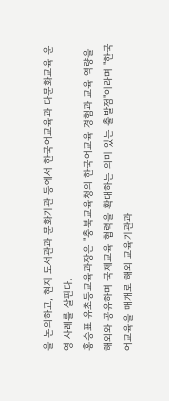을 논의하고, 현지 도서관과 문화기관 등에서 한국어교육과 다문화교육 운영 사례를 살핀다.
홍승표 유초등교육과장은 "충북교육청의 한국어교육 경험과 교육 역량을 해외와 공유하며 국제교육 협력을 확대하는 의미 있는 출발점"이라며 "한국어교육을 매개로 해외 교육기관과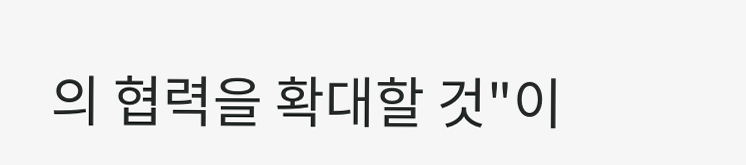의 협력을 확대할 것"이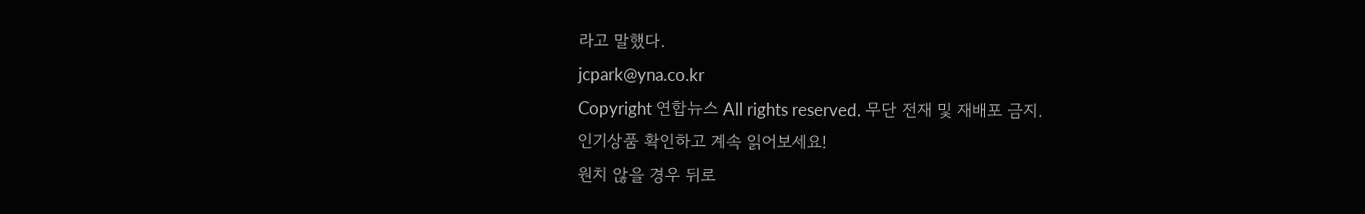라고 말했다.
jcpark@yna.co.kr
Copyright 연합뉴스 All rights reserved. 무단 전재 및 재배포 금지.
인기상품 확인하고 계속 읽어보세요!
원치 않을 경우 뒤로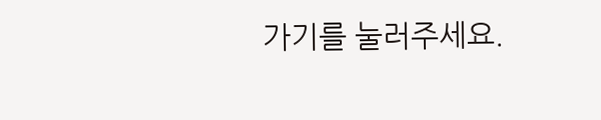가기를 눌러주세요.